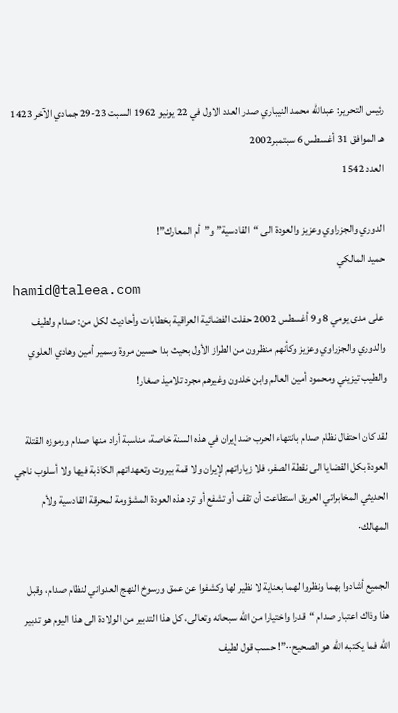رئيس التحرير: عبدالله محمد النيباري صدر العدد الاول في 22 يونيو 1962 السبت 23-29 جمادي الآخر 1423 هـ الموافق 31 أغسطس 6 سبتمبر2002
العدد 1542

الدوري والجزراوي وعزيز والعودة الى “القادسية” و”أم المعارك”!
حميد المالكي
hamid@taleea.com
 على مدى يومي 8 و9 أغسطس 2002 حفلت الفضائية العراقية بخطابات وأحاديث لكل من: صدام ولطيف والدوري والجزراوي وعزيز وكأنهم منظرون من الطراز الأول بحيث بدا حسين مروة وسمير أمين وهادي العلوي والطيب تيزيني ومحمود أمين العالم وابن خلدون وغيرهم مجرد تلاميذ صغار!

لقد كان احتفال نظام صدام بانتهاء الحرب ضد إيران في هذه السنة خاصة، مناسبة أراد منها صدام ورموزه القتلة العودة بكل القضايا الى نقطة الصفر، فلا زياراتهم لإيران ولا قمة بيروت وتعهداتهم الكاذبة فيها ولا أسلوب ناجي الحديثي المخابراتي العريق استطاعت أن تقف أو تشفع أو ترد هذه العودة المشؤومة لمحرقة القادسية ولأم المهالك·

الجميع أشادوا بهما ونظروا لهما بعناية لا نظير لها وكشفوا عن عمق ورسوخ النهج العدواني لنظام صدام، وقبل هذا وذاك اعتبار صدام “قدرا واختيارا من الله سبحانه وتعالى، كل هذا التدبير من الولادة الى هذا اليوم هو تدبير الله فما يكتبه الله هو الصحيح··”! حسب قول لطيف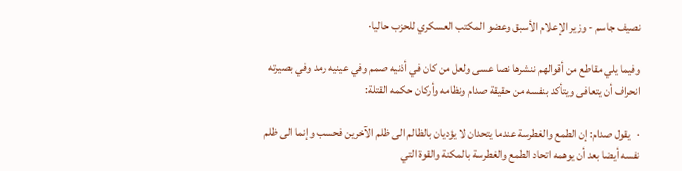نصيف جاسم - وزير الإعلام الأسبق وعضو المكتب العسكري للحزب حاليا·

وفيما يلي مقاطع من أقوالهم ننشرها نصا عسى ولعل من كان في أذنيه صمم وفي عينيه رمد وفي بصيرته انحراف أن يتعافى ويتأكد بنفسه من حقيقة صدام ونظامه وأركان حكمه القتلة:

·   يقول صدام: إن الطمع والغطرسة عندما يتحدان لا يؤديان بالظالم الى ظلم الآخرين فحسب وإنما الى ظلم نفسه أيضا بعد أن يوهمه اتحاد الطمع والغطرسة بالمكنة والقوة التي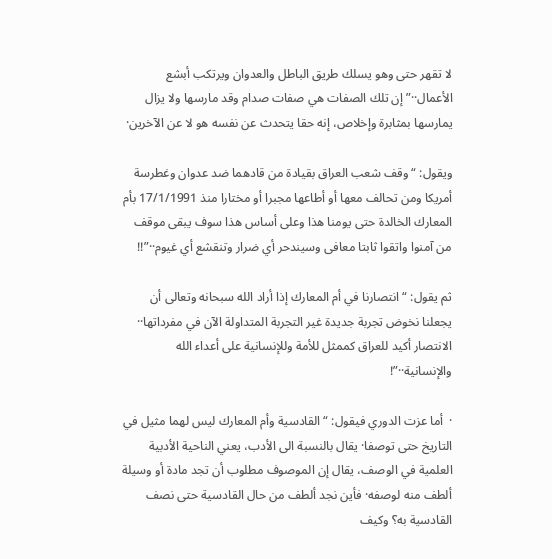لا تقهر حتى وهو يسلك طريق الباطل والعدوان ويرتكب أبشع الأعمال··” إن تلك الصفات هي صفات صدام وقد مارسها ولا يزال يمارسها بمثابرة وإخلاص، إنه حقا يتحدث عن نفسه هو لا عن الآخرين·

ويقول: “وقف شعب العراق بقيادة من قادهما ضد عدوان وغطرسة أمريكا ومن تحالف معها أو أطاعها مجبرا أو مختارا منذ 17/1/1991 بأم المعارك الخالدة حتى يومنا هذا وعلى أساس هذا سوف يبقى موقف من آمنوا واتقوا ثابتا معافى وسيندحر أي ضرار وتنقشع أي غيوم··”!!

ثم يقول: “انتصارنا في أم المعارك إذا أراد الله سبحانه وتعالى أن يجعلنا نخوض تجربة جديدة غير التجربة المتداولة الآن في مفرداتها·· الانتصار أكيد للعراق كممثل للأمة وللإنسانية على أعداء الله والإنسانية··”!

·  أما عزت الدوري فيقول: “القادسية وأم المعارك ليس لهما مثيل في التاريخ حتى توصفا· يقال بالنسبة الى الأدب، يعني الناحية الأدبية العلمية في الوصف، يقال إن الموصوف مطلوب أن تجد مادة أو وسيلة ألطف منه لوصفه· فأين نجد ألطف من حال القادسية حتى نصف القادسية به؟ وكيف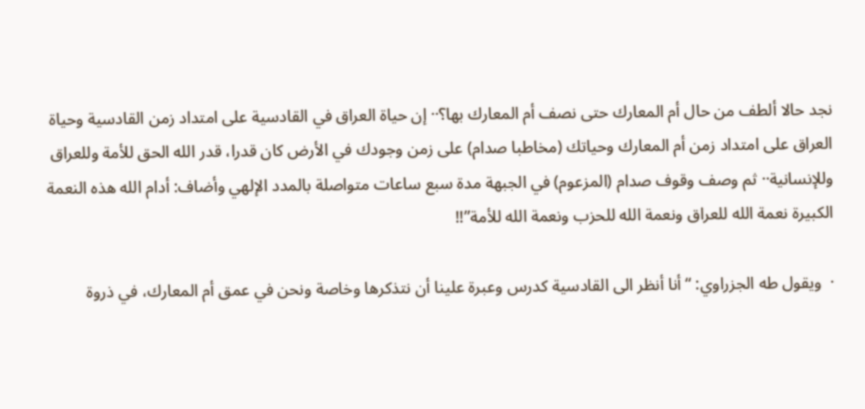نجد حالا ألطف من حال أم المعارك حتى نصف أم المعارك بها؟·· إن حياة العراق في القادسية على امتداد زمن القادسية وحياة العراق على امتداد زمن أم المعارك وحياتك (مخاطبا صدام) على زمن وجودك في الأرض كان قدرا، قدر الله الحق للأمة وللعراق وللإنسانية·· ثم وصف وقوف صدام (المزعوم) في الجبهة مدة سبع ساعات متواصلة بالمدد الإلهي وأضاف: أدام الله هذه النعمة الكبيرة نعمة الله للعراق ونعمة الله للحزب ونعمة الله للأمة”!!

·  ويقول طه الجزراوي: “أنا أنظر الى القادسية كدرس وعبرة علينا أن نتذكرها وخاصة ونحن في عمق أم المعارك، في ذروة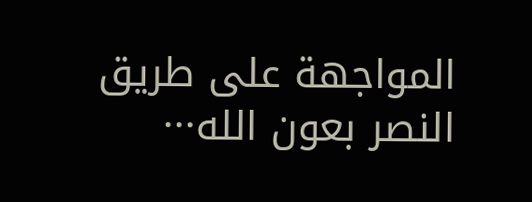المواجهة على طريق النصر بعون الله···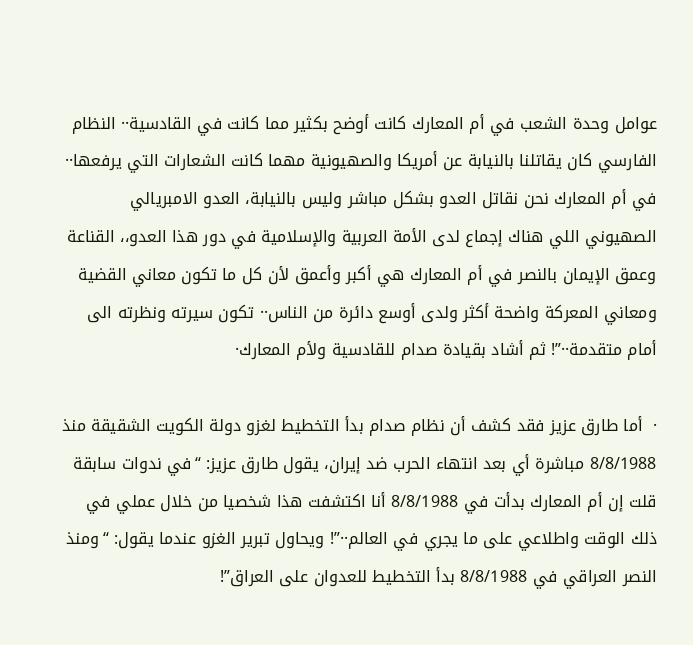عوامل وحدة الشعب في أم المعارك كانت أوضح بكثير مما كانت في القادسية·· النظام الفارسي كان يقاتلنا بالنيابة عن أمريكا والصهيونية مهما كانت الشعارات التي يرفعها·· في أم المعارك نحن نقاتل العدو بشكل مباشر وليس بالنيابة، العدو الامبريالي الصهيوني اللي هناك إجماع لدى الأمة العربية والإسلامية في دور هذا العدو،، القناعة وعمق الإيمان بالنصر في أم المعارك هي أكبر وأعمق لأن كل ما تكون معاني القضية ومعاني المعركة واضحة أكثر ولدى أوسع دائرة من الناس·· تكون سيرته ونظرته الى أمام متقدمة··”! ثم أشاد بقيادة صدام للقادسية ولأم المعارك·

·  أما طارق عزيز فقد كشف أن نظام صدام بدأ التخطيط لغزو دولة الكويت الشقيقة منذ 8/8/1988 مباشرة أي بعد انتهاء الحرب ضد إيران، يقول طارق عزيز: “في ندوات سابقة قلت إن أم المعارك بدأت في 8/8/1988 أنا اكتشفت هذا شخصيا من خلال عملي في ذلك الوقت واطلاعي على ما يجري في العالم··”! ويحاول تبرير الغزو عندما يقول: “ومنذ النصر العراقي في 8/8/1988 بدأ التخطيط للعدوان على العراق”!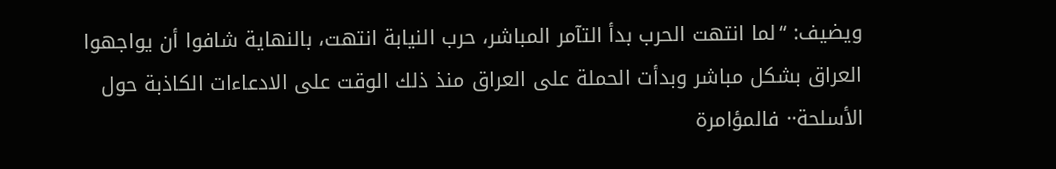ويضيف: “لما انتهت الحرب بدأ التآمر المباشر، حرب النيابة انتهت، بالنهاية شافوا أن يواجهوا العراق بشكل مباشر وبدأت الحملة على العراق منذ ذلك الوقت على الادعاءات الكاذبة حول الأسلحة·· فالمؤامرة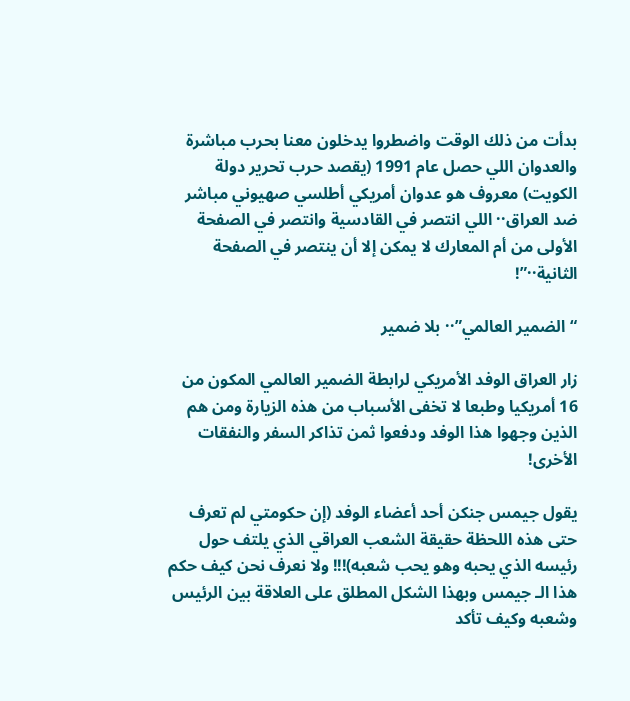بدأت من ذلك الوقت واضطروا يدخلون معنا بحرب مباشرة والعدوان اللي حصل عام 1991 (يقصد حرب تحرير دولة الكويت) معروف هو عدوان أمريكي أطلسي صهيوني مباشر ضد العراق·· اللي انتصر في القادسية وانتصر في الصفحة الأولى من أم المعارك لا يمكن إلا أن ينتصر في الصفحة الثانية··”!

“الضمير العالمي”·· بلا ضمير

زار العراق الوفد الأمريكي لرابطة الضمير العالمي المكون من 16 أمريكيا وطبعا لا تخفى الأسباب من هذه الزيارة ومن هم الذين وجهوا هذا الوفد ودفعوا ثمن تذاكر السفر والنفقات الأخرى!

يقول جيمس جنكن أحد أعضاء الوفد (إن حكومتي لم تعرف حتى هذه اللحظة حقيقة الشعب العراقي الذي يلتف حول رئيسه الذي يحبه وهو يحب شعبه)!!! ولا نعرف نحن كيف حكم هذا الـ جيمس وبهذا الشكل المطلق على العلاقة بين الرئيس وشعبه وكيف تأكد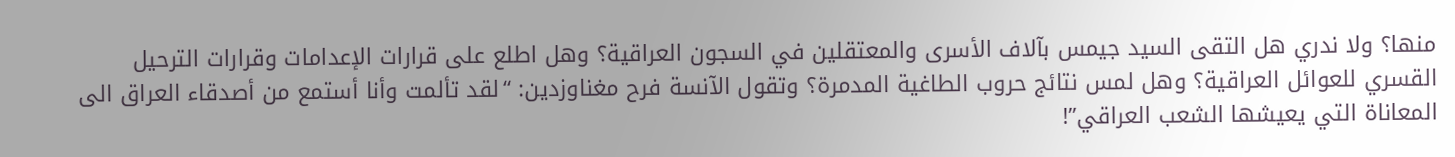منها؟ ولا ندري هل التقى السيد جيمس بآلاف الأسرى والمعتقلين في السجون العراقية؟ وهل اطلع على قرارات الإعدامات وقرارات الترحيل القسري للعوائل العراقية؟ وهل لمس نتائج حروب الطاغية المدمرة؟ وتقول الآنسة فرح مغناوزدين: “لقد تألمت وأنا أستمع من أصدقاء العراق الى المعاناة التي يعيشها الشعب العراقي”!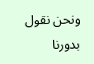ونحن نقول بدورنا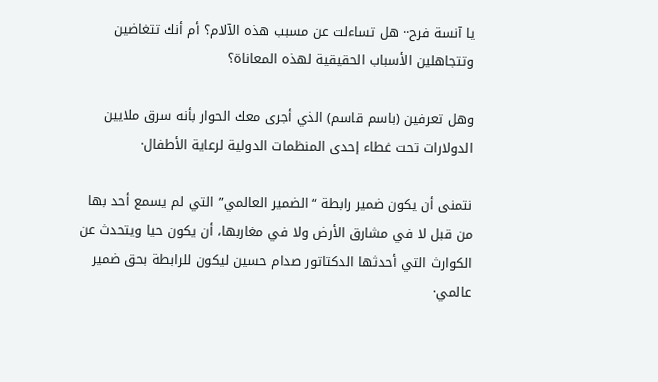يا آنسة فرح·· هل تساءلت عن مسبب هذه الآلام؟ أم أنك تتغاضين وتتجاهلين الأسباب الحقيقية لهذه المعاناة؟

وهل تعرفين (باسم قاسم) الذي أجرى معك الحوار بأنه سرق ملايين الدولارات تحت غطاء إحدى المنظمات الدولية لرعاية الأطفال·

نتمنى أن يكون ضمير رابطة “الضمير العالمي” التي لم يسمع أحد بها من قبل لا في مشارق الأرض ولا في مغاربها، أن يكون حيا ويتحدث عن الكوارث التي أحدثها الدكتاتور صدام حسين ليكون للرابطة بحق ضمير عالمي·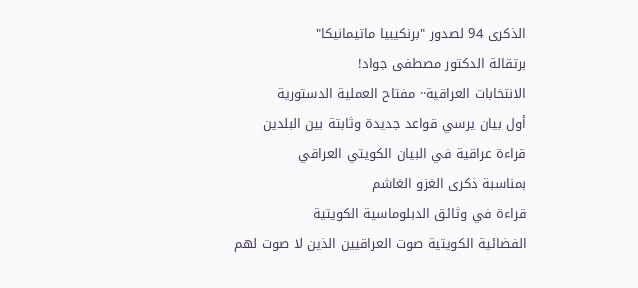الذكرى 94 لصدور "برنكيبيا ماتيمانيكا"
برتقالة الدكتور مصطفى جواد!
الانتخابات العراقية·· مفتاح العملية الدستورية
أول بيان يرسي قواعد جديدة وثابتة بين البلدين
قراءة عراقية في البيان الكويتي العراقي
بمناسبة ذكرى الغزو الغاشم
قراءة في وثائق الدبلوماسية الكويتية
الفضائية الكويتية صوت العراقيين الذين لا صوت لهم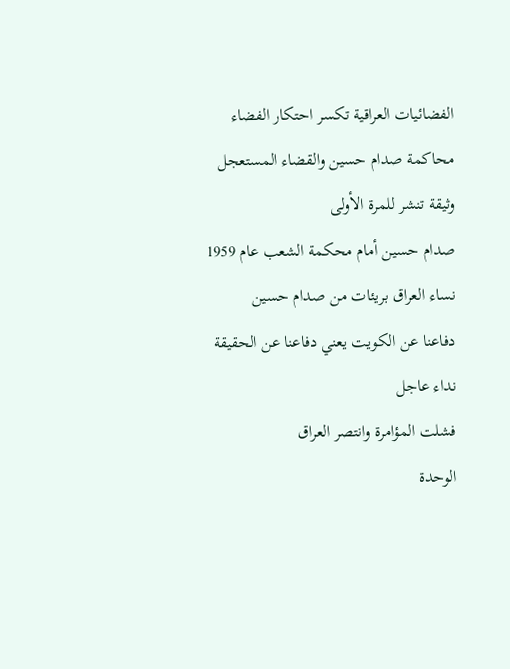الفضائيات العراقية تكسر احتكار الفضاء
محاكمة صدام حسين والقضاء المستعجل
وثيقة تنشر للمرة الأولى
صدام حسين أمام محكمة الشعب عام 1959
نساء العراق بريئات من صدام حسين
دفاعنا عن الكويت يعني دفاعنا عن الحقيقة
نداء عاجل
فشلت المؤامرة وانتصر العراق
الوحدة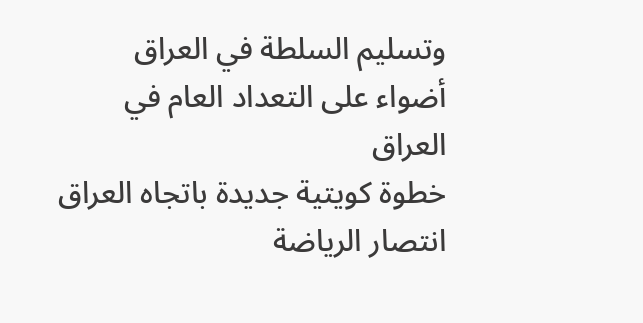وتسليم السلطة في العراق
أضواء على التعداد العام في العراق
خطوة كويتية جديدة باتجاه العراق
انتصار الرياضة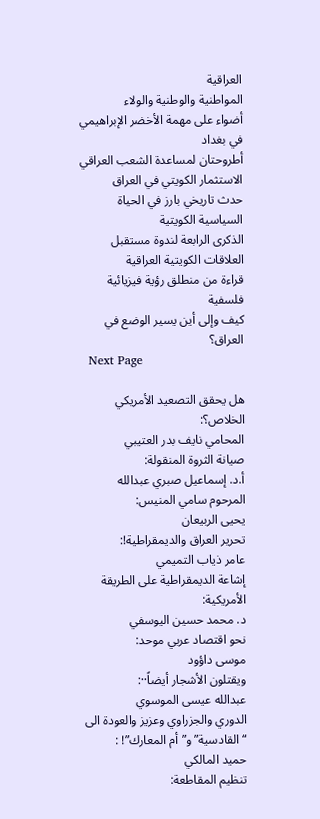العراقية
المواطنية والوطنية والولاء
أضواء على مهمة الأخضر الإبراهيمي في بغداد
أطروحتان لمساعدة الشعب العراقي
الاستثمار الكويتي في العراق
حدث تاريخي بارز في الحياة السياسية الكويتية
الذكرى الرابعة لندوة مستقبل العلاقات الكويتية العراقية
قراءة من منطلق رؤية فيزيائية فلسفية
كيف وإلى أين يسير الوضع في العراق؟
  Next Page

هل يحقق التصعيد الأمريكي الخلاص؟:
المحامي نايف بدر العتيبي
صيانة الثروة المنقولة:
أ.د. إسماعيل صبري عبدالله
المرحوم سامي المنيس:
يحيى الربيعان
تحرير العراق والديمقراطية!:
عامر ذياب التميمي
إشاعة الديمقراطية على الطريقة الأمريكية:
د. محمد حسين اليوسفي
نحو اقتصاد عربي موحد:
موسى داؤود
ويقتلون الأشجار أيضاً··:
عبدالله عيسى الموسوي
الدوري والجزراوي وعزيز والعودة الى “القادسية” و”أم المعارك”! :
حميد المالكي
تنظيم المقاطعة: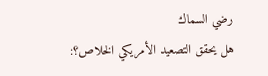رضي السماك
هل يحقق التصعيد الأمريكي الخلاص؟: